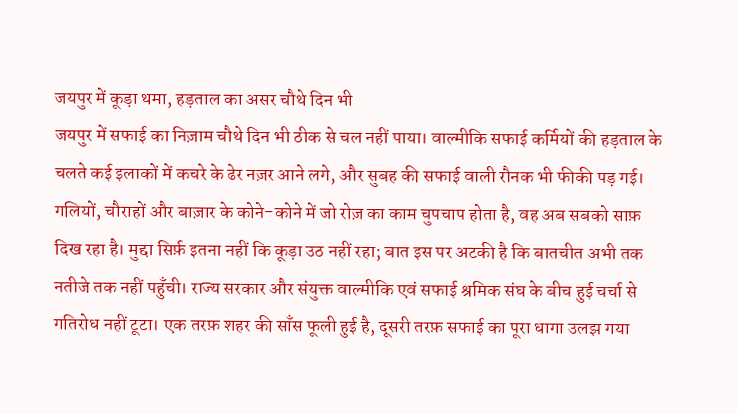जयपुर में कूड़ा थमा, हड़ताल का असर चौथे दिन भी
जयपुर में सफाई का निज़ाम चौथे दिन भी ठीक से चल नहीं पाया। वाल्मीकि सफाई कर्मियों की हड़ताल के चलते कई इलाकों में कचरे के ढेर नज़र आने लगे, और सुबह की सफाई वाली रौनक भी फीकी पड़ गई। गलियों, चौराहों और बाज़ार के कोने-कोने में जो रोज़ का काम चुपचाप होता है, वह अब सबको साफ़ दिख रहा है। मुद्दा सिर्फ़ इतना नहीं कि कूड़ा उठ नहीं रहा; बात इस पर अटकी है कि बातचीत अभी तक नतीजे तक नहीं पहुँची। राज्य सरकार और संयुक्त वाल्मीकि एवं सफाई श्रमिक संघ के बीच हुई चर्चा से गतिरोध नहीं टूटा। एक तरफ़ शहर की साँस फूली हुई है, दूसरी तरफ़ सफाई का पूरा धागा उलझ गया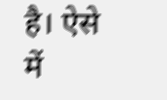है। ऐसे में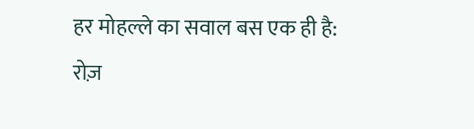हर मोहल्ले का सवाल बस एक ही है: रोज़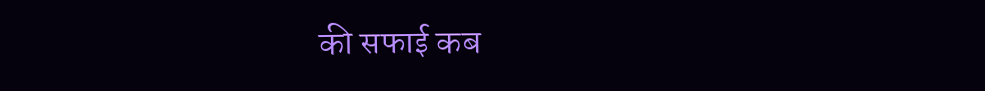की सफाई कब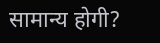सामान्य होगी?